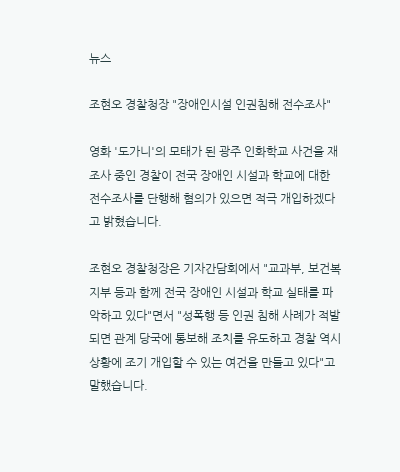뉴스

조현오 경찰청장 "장애인시설 인권침해 전수조사"

영화 '도가니'의 모태가 된 광주 인화학교 사건을 재조사 중인 경찰이 전국 장애인 시설과 학교에 대한 전수조사를 단행해 혐의가 있으면 적극 개입하겠다고 밝혔습니다.

조현오 경찰청장은 기자간담회에서 "교과부, 보건복지부 등과 함께 전국 장애인 시설과 학교 실태를 파악하고 있다"면서 "성폭행 등 인권 침해 사례가 적발되면 관계 당국에 통보해 조치를 유도하고 경찰 역시 상황에 조기 개입할 수 있는 여건을 만들고 있다"고 말했습니다.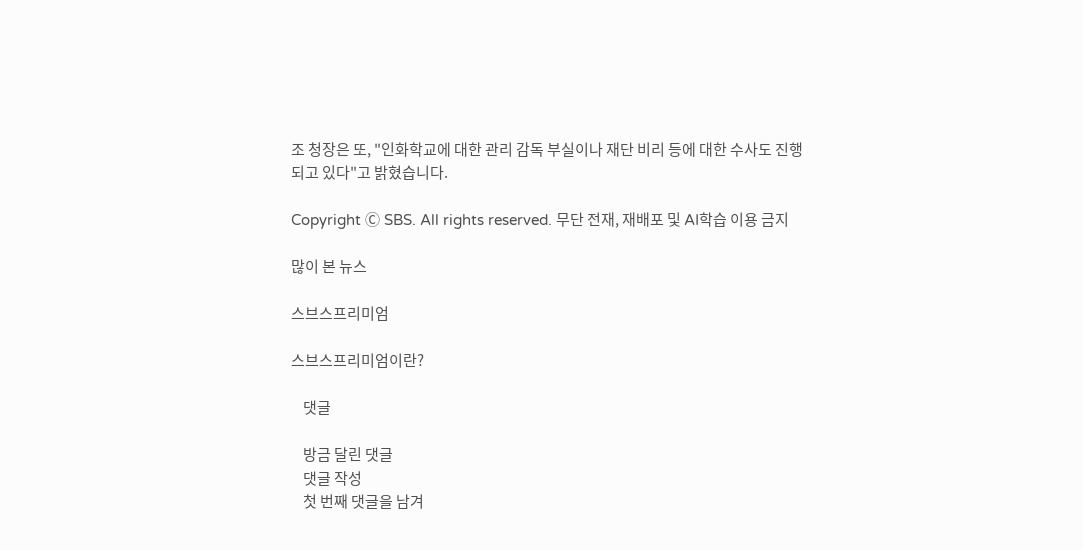조 청장은 또, "인화학교에 대한 관리 감독 부실이나 재단 비리 등에 대한 수사도 진행되고 있다"고 밝혔습니다.

Copyright Ⓒ SBS. All rights reserved. 무단 전재, 재배포 및 AI학습 이용 금지

많이 본 뉴스

스브스프리미엄

스브스프리미엄이란?

    댓글

    방금 달린 댓글
    댓글 작성
    첫 번째 댓글을 남겨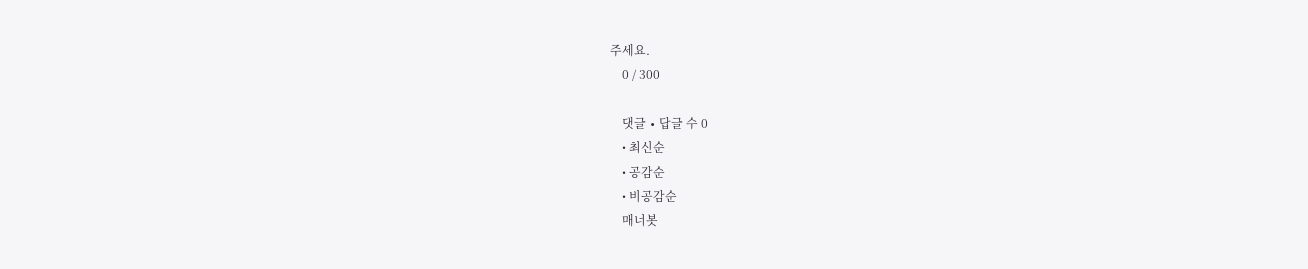주세요.
    0 / 300

    댓글 ∙ 답글 수 0
    • 최신순
    • 공감순
    • 비공감순
    매너봇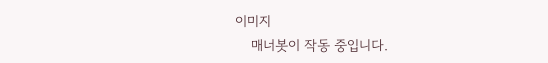이미지
    매너봇이 작동 중입니다.